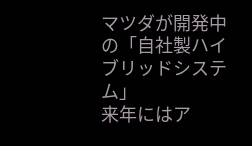マツダが開発中の「自社製ハイブリッドシステム」
来年にはア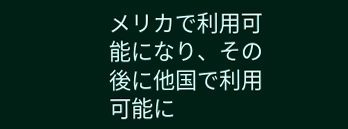メリカで利用可能になり、その後に他国で利用可能に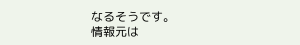なるそうです。
情報元は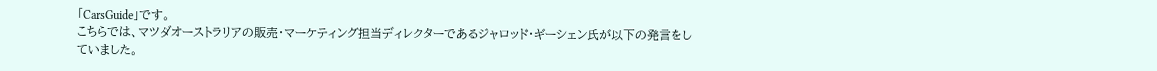「CarsGuide」です。
こちらでは、マツダオーストラリアの販売・マーケティング担当ディレクターであるジャロッド・ギーシェン氏が以下の発言をしていました。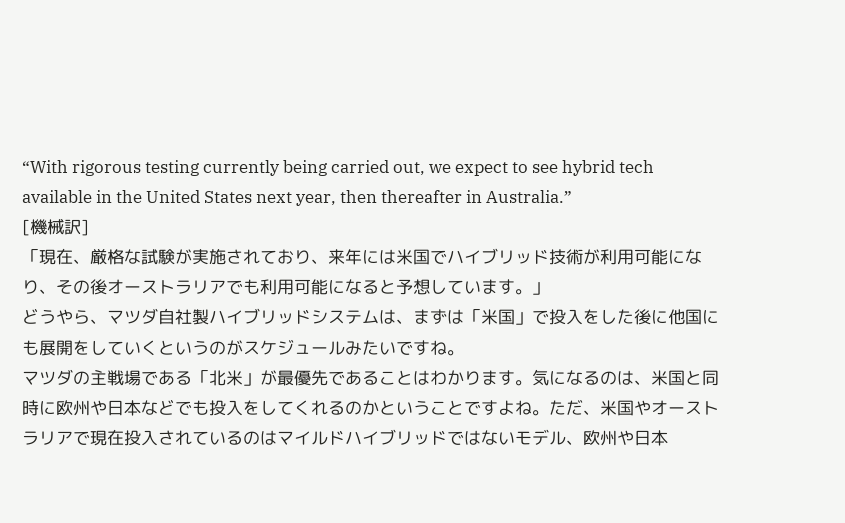“With rigorous testing currently being carried out, we expect to see hybrid tech available in the United States next year, then thereafter in Australia.”
[機械訳]
「現在、厳格な試験が実施されており、来年には米国でハイブリッド技術が利用可能になり、その後オーストラリアでも利用可能になると予想しています。」
どうやら、マツダ自社製ハイブリッドシステムは、まずは「米国」で投入をした後に他国にも展開をしていくというのがスケジュールみたいですね。
マツダの主戦場である「北米」が最優先であることはわかります。気になるのは、米国と同時に欧州や日本などでも投入をしてくれるのかということですよね。ただ、米国やオーストラリアで現在投入されているのはマイルドハイブリッドではないモデル、欧州や日本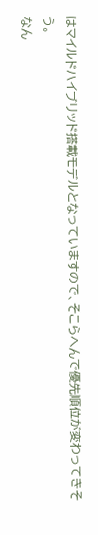はマイルドハイブリッド搭載モデルとなっていますので、そこらへんで優先順位が変わってきそう。
なん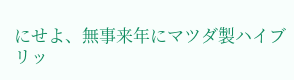にせよ、無事来年にマツダ製ハイブリッ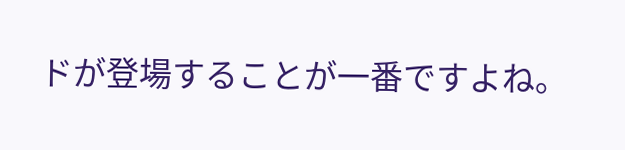ドが登場することが一番ですよね。